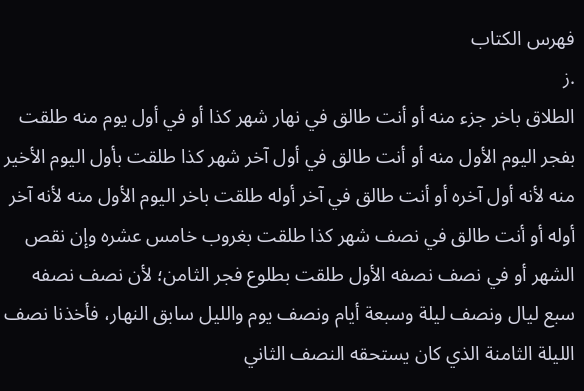فهرس الكتاب
.ز
الطلاق باخر جزء منه أو أنت طالق في نهار شهر كذا أو في أول يوم منه طلقت بفجر اليوم الأول منه أو أنت طالق في أول آخر شهر كذا طلقت بأول اليوم الأخير منه لأنه أول آخره أو أنت طالق في آخر أوله طلقت باخر اليوم الأول منه لأنه آخر أوله أو أنت طالق في نصف شهر كذا طلقت بغروب خامس عشره وإن نقص الشهر أو في نصف نصفه الأول طلقت بطلوع فجر الثامن؛ لأن نصف نصفه سبع ليال ونصف ليلة وسبعة أيام ونصف يوم والليل سابق النهار، فأخذنا نصف الليلة الثامنة الذي كان يستحقه النصف الثاني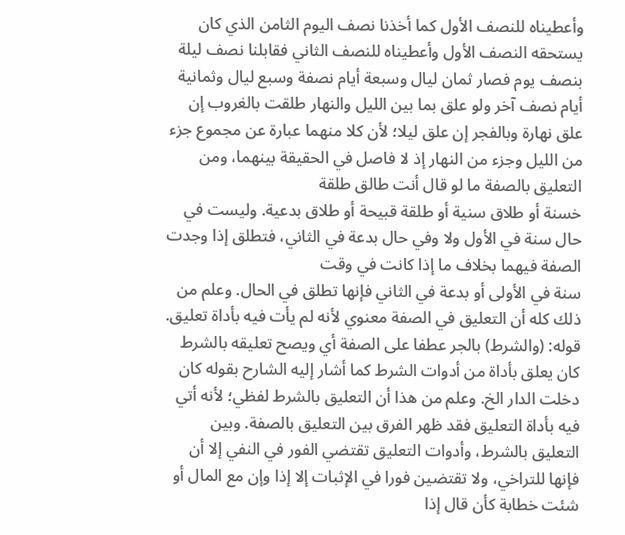وأعطيناه للنصف الأول كما أخذنا نصف اليوم الثامن الذي كان يستحقه النصف الأول وأعطيناه للنصف الثاني فقابلنا نصف ليلة بنصف يوم فصار ثمان ليال وسبعة أيام نصفة وسبع ليال وثمانية أيام نصف آخر ولو علق بما بين الليل والنهار طلقت بالغروب إن علق نهارة وبالفجر إن علق ليلا؛ لأن كلا منهما عبارة عن مجموع جزء من الليل وجزء من النهار إذ لا فاصل في الحقيقة بينهما، ومن التعليق بالصفة ما لو قال أنت طالق طلقة
خسنة أو طلاق سنية أو طلقة قبيحة أو طلاق بدعية. وليست في حال سنة في الأول ولا وفي حال بدعة في الثاني، فتطلق إذا وجدت الصفة فيهما بخلاف ما إذا كانت في وقت
سنة في الأولى أو بدعة في الثاني فإنها تطلق في الحال. وعلم من ذلك كله أن التعليق في الصفة معنوي لأنه لم يأت فيه بأداة تعليق. قوله: (والشرط) بالجر عطفا على الصفة أي ويصح تعليقه بالشرط كان يعلق بأداة من أدوات الشرط كما أشار إليه الشارح بقوله كان دخلت الدار الخ. وعلم من هذا أن التعليق بالشرط لفظي؛ لأنه أتي فيه بأداة التعليق فقد ظهر الفرق بين التعليق بالصفة. وبين التعليق بالشرط، وأدوات التعليق تقتضي الفور في النفي إلا أن فإنها للتراخي، ولا تقتضين فورا في الإثبات إلا إذا وإن مع المال أو شئت خطابة كأن قال إذا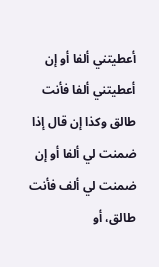أعطيتني ألفا أو إن أعطيتني ألفا فأنت طالق وكذا إن قال إذا ضمنت لي ألفا أو إن ضمنت لي ألف فأنت طالق، أو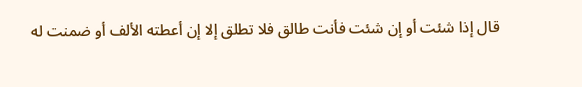قال إذا شئت أو إن شئت فأنت طالق فلا تطلق إلا إن أعطته الألف أو ضمنت له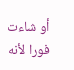أو شاءت فورا لأنه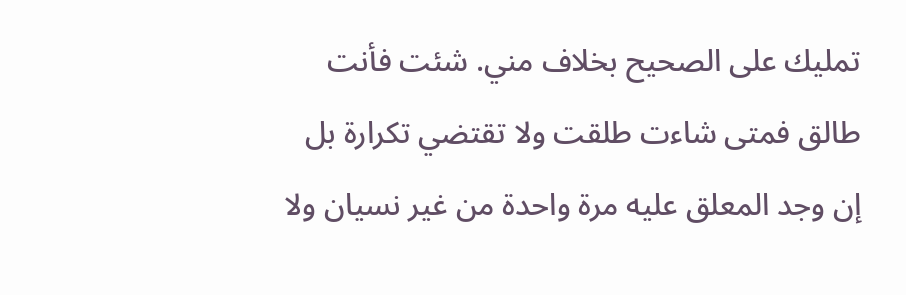تمليك على الصحيح بخلاف مني. شئت فأنت طالق فمتى شاءت طلقت ولا تقتضي تكرارة بل إن وجد المعلق عليه مرة واحدة من غير نسيان ولا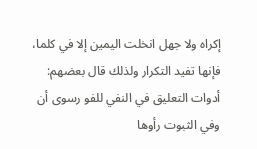إكراه ولا جهل انخلت اليمين إلا في كلما، فإنها تفيد التكرار ولذلك قال بعضهم:
أدوات التعليق في النفي للفو رسوى أن وفي الثبوت رأوها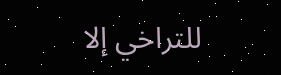للتراخي إلا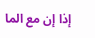إذا إن مع الما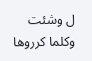ل وشئت وكلما كرروها